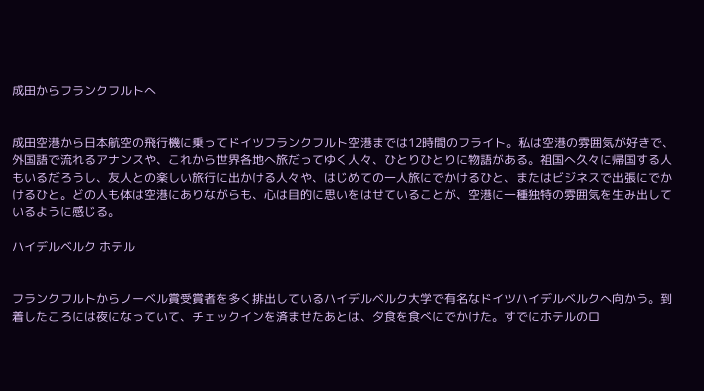成田からフランクフルトへ


成田空港から日本航空の飛行機に乗ってドイツフランクフルト空港までは12時間のフライト。私は空港の雰囲気が好きで、外国語で流れるアナンスや、これから世界各地へ旅だってゆく人々、ひとりひとりに物語がある。祖国へ久々に帰国する人もいるだろうし、友人との楽しい旅行に出かける人々や、はじめての一人旅にでかけるひと、またはビジネスで出張にでかけるひと。どの人も体は空港にありながらも、心は目的に思いをはせていることが、空港に一種独特の雰囲気を生み出しているように感じる。

ハイデルベルク ホテル


フランクフルトからノーベル賞受賞者を多く排出しているハイデルベルク大学で有名なドイツハイデルベルクへ向かう。到着したころには夜になっていて、チェックインを済ませたあとは、夕食を食べにでかけた。すでにホテルのロ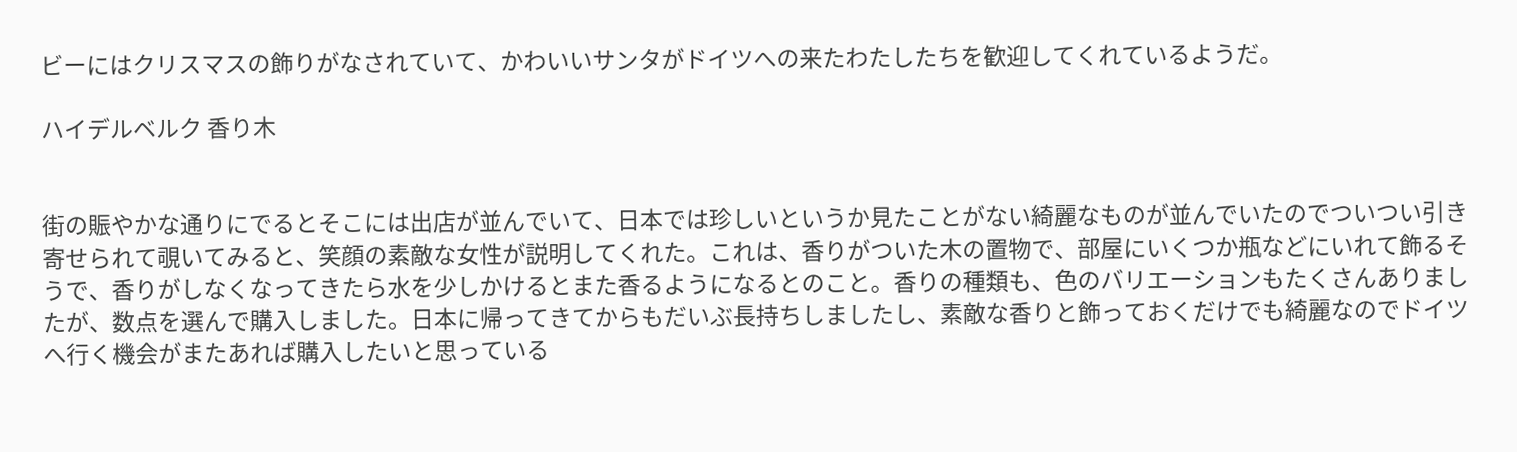ビーにはクリスマスの飾りがなされていて、かわいいサンタがドイツへの来たわたしたちを歓迎してくれているようだ。

ハイデルベルク 香り木


街の賑やかな通りにでるとそこには出店が並んでいて、日本では珍しいというか見たことがない綺麗なものが並んでいたのでついつい引き寄せられて覗いてみると、笑顔の素敵な女性が説明してくれた。これは、香りがついた木の置物で、部屋にいくつか瓶などにいれて飾るそうで、香りがしなくなってきたら水を少しかけるとまた香るようになるとのこと。香りの種類も、色のバリエーションもたくさんありましたが、数点を選んで購入しました。日本に帰ってきてからもだいぶ長持ちしましたし、素敵な香りと飾っておくだけでも綺麗なのでドイツへ行く機会がまたあれば購入したいと思っている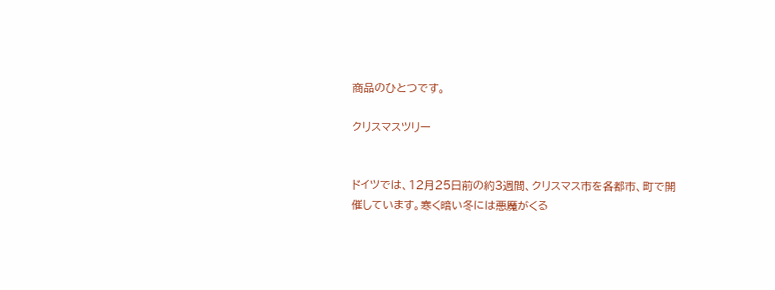商品のひとつです。

クリスマスツリー


ドイツでは、12月25日前の約3週間、クリスマス市を各都市、町で開催しています。寒く暗い冬には悪魔がくる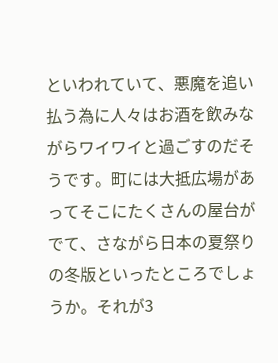といわれていて、悪魔を追い払う為に人々はお酒を飲みながらワイワイと過ごすのだそうです。町には大抵広場があってそこにたくさんの屋台がでて、さながら日本の夏祭りの冬版といったところでしょうか。それが3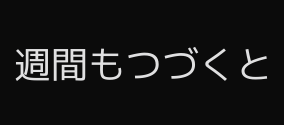週間もつづくと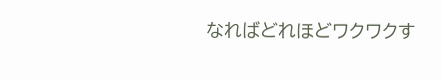なればどれほどワクワクす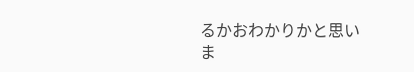るかおわかりかと思いま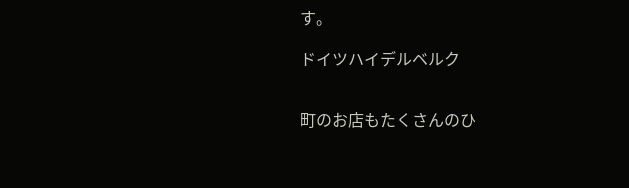す。

ドイツハイデルベルク


町のお店もたくさんのひ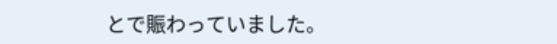とで賑わっていました。